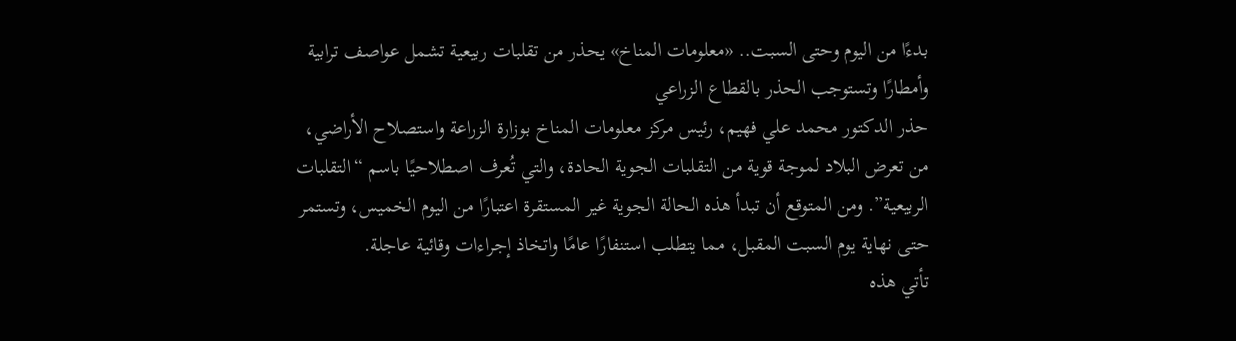بدءًا من اليوم وحتى السبت.. «معلومات المناخ» يحذر من تقلبات ربيعية تشمل عواصف ترابية وأمطارًا وتستوجب الحذر بالقطاع الزراعي
حذر الدكتور محمد علي فهيم، رئيس مركز معلومات المناخ بوزارة الزراعة واستصلاح الأراضي، من تعرض البلاد لموجة قوية من التقلبات الجوية الحادة، والتي تُعرف اصطلاحيًا باسم “التقلبات الربيعية”. ومن المتوقع أن تبدأ هذه الحالة الجوية غير المستقرة اعتبارًا من اليوم الخميس، وتستمر حتى نهاية يوم السبت المقبل، مما يتطلب استنفارًا عامًا واتخاذ إجراءات وقائية عاجلة.
تأتي هذه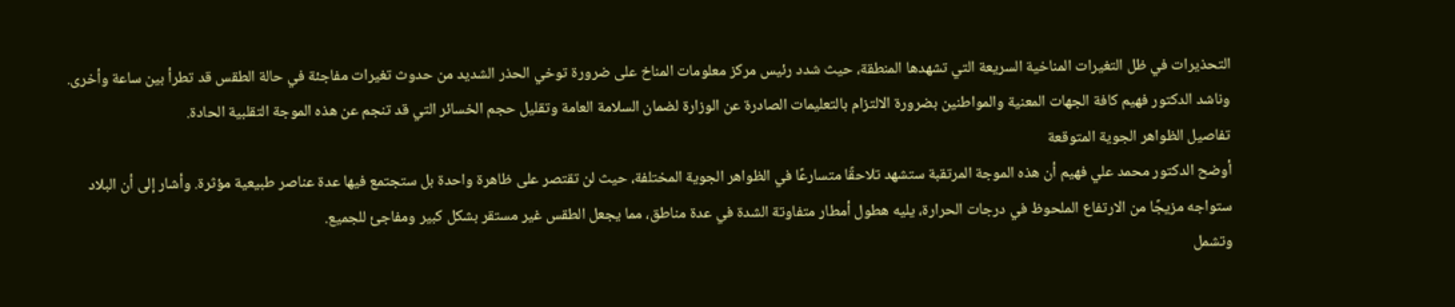التحذيرات في ظل التغيرات المناخية السريعة التي تشهدها المنطقة، حيث شدد رئيس مركز معلومات المناخ على ضرورة توخي الحذر الشديد من حدوث تغيرات مفاجئة في حالة الطقس قد تطرأ بين ساعة وأخرى. وناشد الدكتور فهيم كافة الجهات المعنية والمواطنين بضرورة الالتزام بالتعليمات الصادرة عن الوزارة لضمان السلامة العامة وتقليل حجم الخسائر التي قد تنجم عن هذه الموجة التقلبية الحادة.
تفاصيل الظواهر الجوية المتوقعة
أوضح الدكتور محمد علي فهيم أن هذه الموجة المرتقبة ستشهد تلاحقًا متسارعًا في الظواهر الجوية المختلفة، حيث لن تقتصر على ظاهرة واحدة بل ستجتمع فيها عدة عناصر طبيعية مؤثرة. وأشار إلى أن البلاد ستواجه مزيجًا من الارتفاع الملحوظ في درجات الحرارة، يليه هطول أمطار متفاوتة الشدة في عدة مناطق، مما يجعل الطقس غير مستقر بشكل كبير ومفاجئ للجميع.
وتشمل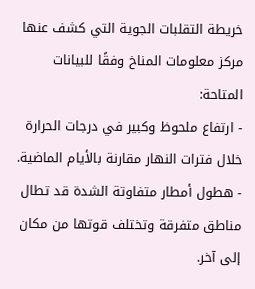خريطة التقلبات الجوية التي كشف عنها مركز معلومات المناخ وفقًا للبيانات المتاحة:
- ارتفاع ملحوظ وكبير في درجات الحرارة خلال فترات النهار مقارنة بالأيام الماضية.
- هطول أمطار متفاوتة الشدة قد تطال مناطق متفرقة وتختلف قوتها من مكان إلى آخر.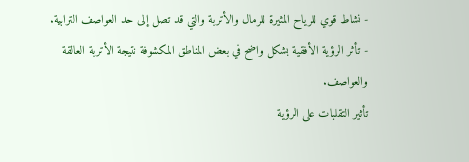- نشاط قوي للرياح المثيرة للرمال والأتربة والتي قد تصل إلى حد العواصف الترابية.
- تأثر الرؤية الأفقية بشكل واضح في بعض المناطق المكشوفة نتيجة الأتربة العالقة والعواصف.
تأثير التقلبات على الرؤية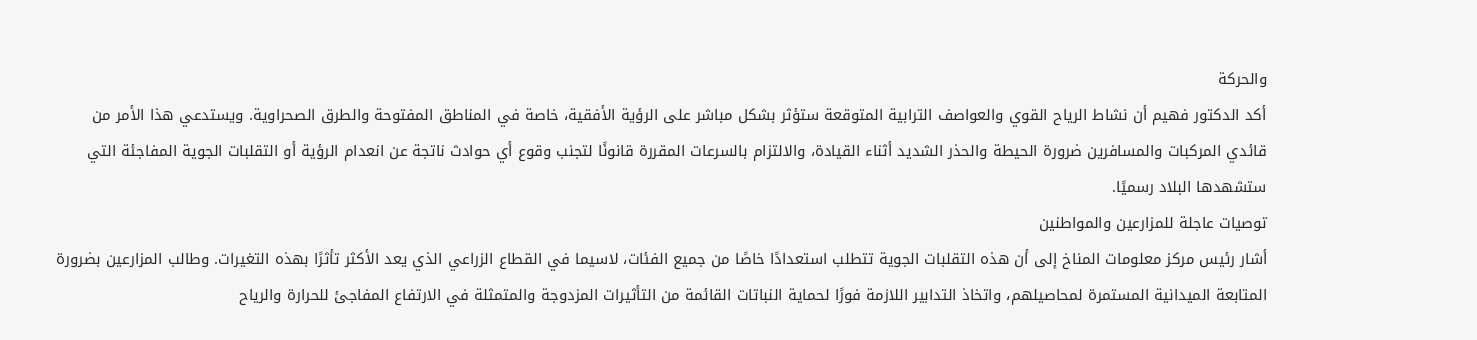والحركة
أكد الدكتور فهيم أن نشاط الرياح القوي والعواصف الترابية المتوقعة ستؤثر بشكل مباشر على الرؤية الأفقية، خاصة في المناطق المفتوحة والطرق الصحراوية. ويستدعي هذا الأمر من قائدي المركبات والمسافرين ضرورة الحيطة والحذر الشديد أثناء القيادة، والالتزام بالسرعات المقررة قانونًا لتجنب وقوع أي حوادث ناتجة عن انعدام الرؤية أو التقلبات الجوية المفاجئة التي ستشهدها البلاد رسميًا.
توصيات عاجلة للمزارعين والمواطنين
أشار رئيس مركز معلومات المناخ إلى أن هذه التقلبات الجوية تتطلب استعدادًا خاصًا من جميع الفئات، لاسيما في القطاع الزراعي الذي يعد الأكثر تأثرًا بهذه التغيرات. وطالب المزارعين بضرورة المتابعة الميدانية المستمرة لمحاصيلهم، واتخاذ التدابير اللازمة فورًا لحماية النباتات القائمة من التأثيرات المزدوجة والمتمثلة في الارتفاع المفاجئ للحرارة والرياح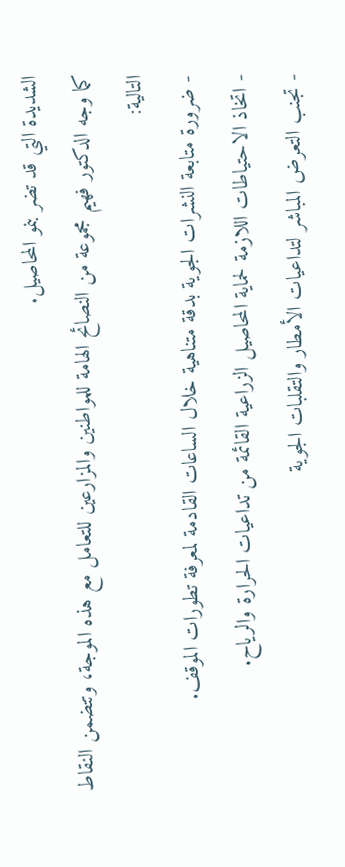الشديدة التي قد تضر بنمو المحاصيل.
كما وجه الدكتور فهيم مجموعة من النصائح الهامة للمواطنين والمزارعين للتعامل مع هذه الموجة، وتتضمن النقاط التالية:
- ضرورة متابعة النشرات الجوية بدقة متناهية خلال الساعات القادمة لمعرفة تطورات الموقف.
- اتخاذ الاحتياطات اللازمة لحماية المحاصيل الزراعية القائمة من تداعيات الحرارة والرياح.
- تجنب التعرض المباشر لتداعيات الأمطار والتقلبات الجوية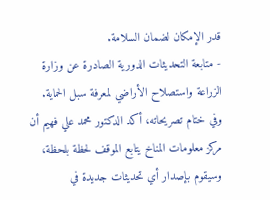قدر الإمكان لضمان السلامة.
- متابعة التحديثات الدورية الصادرة عن وزارة الزراعة واستصلاح الأراضي لمعرفة سبل الحماية.
وفي ختام تصريحاته، أكد الدكتور محمد علي فهيم أن مركز معلومات المناخ يتابع الموقف لحظة بلحظة، وسيقوم بإصدار أي تحديثات جديدة في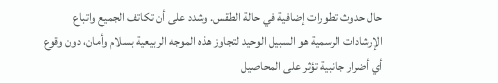حال حدوث تطورات إضافية في حالة الطقس. وشدد على أن تكاتف الجميع واتباع الإرشادات الرسمية هو السبيل الوحيد لتجاوز هذه الموجه الربيعية بسلام وأمان، دون وقوع أي أضرار جانبية تؤثر على المحاصيل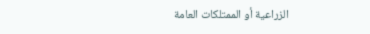الزراعية أو الممتلكات العامة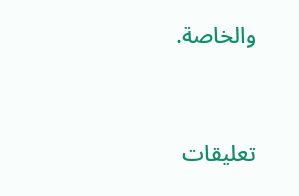والخاصة.


تعليقات